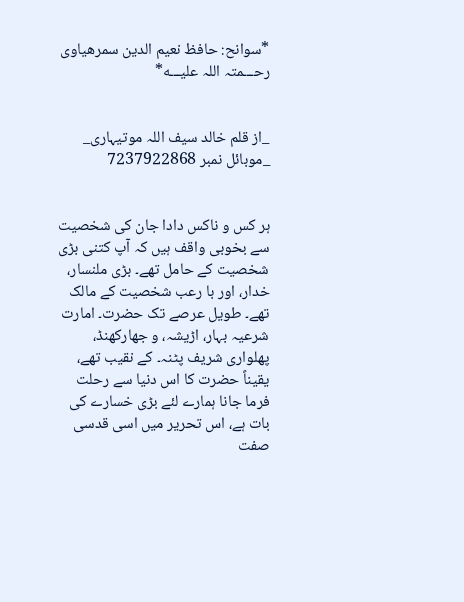*سوانح: حافظ نعیم الدین سمرھیاوی رحـــمتہ اللہ علیـــه*


_از قلم خالد سیف اللہ موتیہاری_
_موبائل نمبر 7237922868


ہر کس و ناکس دادا جان کی شخصیت سے بخوبی واقف ہیں کہ آپ کتنی بڑی شخصیت کے حامل تھے۔ بڑی ملنسار، خدار، اور با رعب شخصیت کے مالک تھے۔ طویل عرصے تک حضرت۔ امارت شرعیہ بہار، اڑیشہ، و جھارکھنڈ، پھلواری شریف پٹنہ۔ کے نقیب تھے، یقیناً حضرت کا اس دنیا سے رحلت فرما جانا ہمارے لئے بڑی خسارے کی بات ہے، اس تحریر میں اسی قدسی  صفت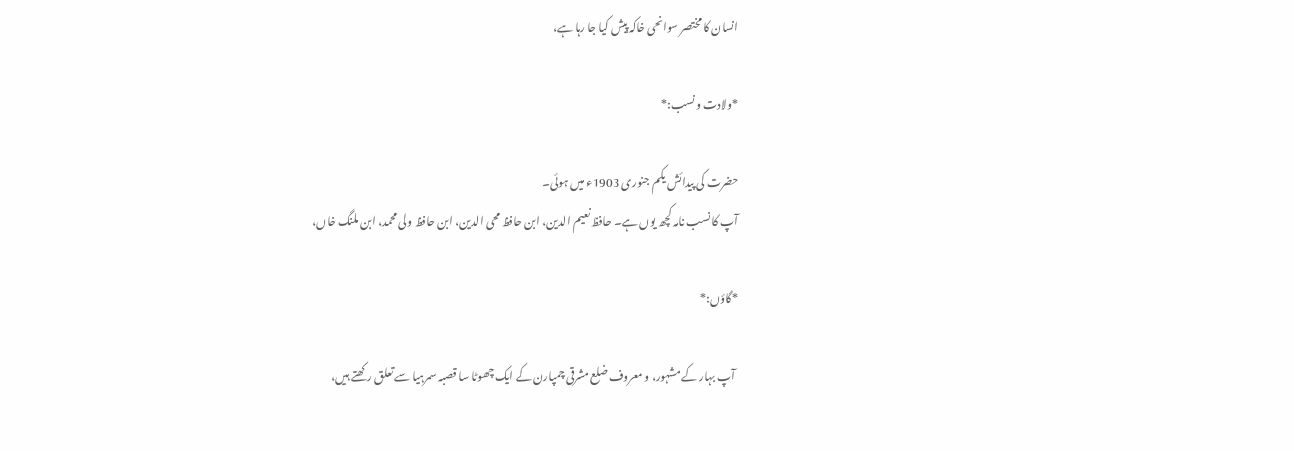انسان کا مختصر سوانحی خاکہ پیش کیا جا رہا ہے،

*ولادت و نسب:*

حضرت کی پیدائش یکم جنوری 1903ء میں ہوئی۔
آپ کا نسب نامہ کچھ یوں ہے۔ حافظ نعیم الدین، ابن حافظ محی الدین، ابن حافظ ولی محمد، ابن ملنگ خاں،

*گاؤں:*

 آپ بہار کے مشہور، و معروف ضلع مشرقی چمپارن کے ایک چھوٹا سا قصبہ سمرہیا سے تعلق رکھتے ہیں،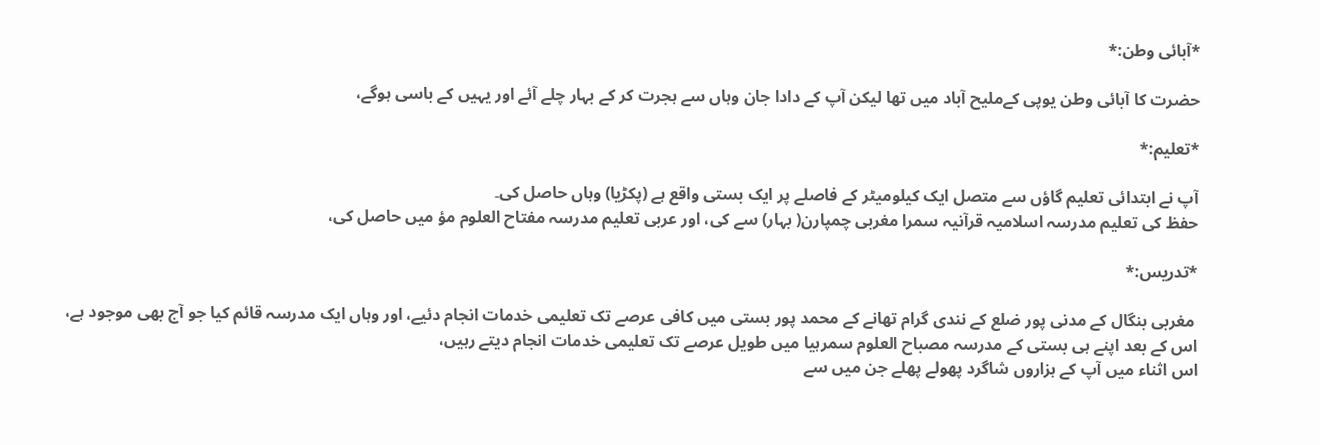*آبائی وطن:*

حضرت کا آبائی وطن یوپی کےملیح آباد میں تھا لیکن آپ کے دادا جان وہاں سے ہجرت کر کے بہار چلے آئے اور یہیں کے باسی ہوگے،

*تعلیم:*

آپ نے ابتدائی تعلیم گاؤں سے متصل ایک کیلومیٹر کے فاصلے پر ایک بستی واقع ہے (پکڑیا) وہاں حاصل کی۔
حفظ کی تعلیم مدرسہ اسلامیہ قرآنیہ سمرا مغربی چمپارن( بہار) سے کی، اور عربی تعلیم مدرسہ مفتاح العلوم مؤ میں حاصل کی،

*تدریس:*

 مغربی بنگال کے مدنی پور ضلع کے نندی گرام تھانے کے محمد پور بستی میں کافی عرصے تک تعلیمی خدمات انجام دئیے، اور وہاں ایک مدرسہ قائم کیا جو آج بھی موجود ہے،
اس کے بعد اپنے ہی بستی کے مدرسہ مصباح العلوم سمرہیا میں طویل عرصے تک تعلیمی خدمات انجام دیتے رہیں،
اس اثناء میں آپ کے ہزاروں شاگرد پھولے پھلے جن میں سے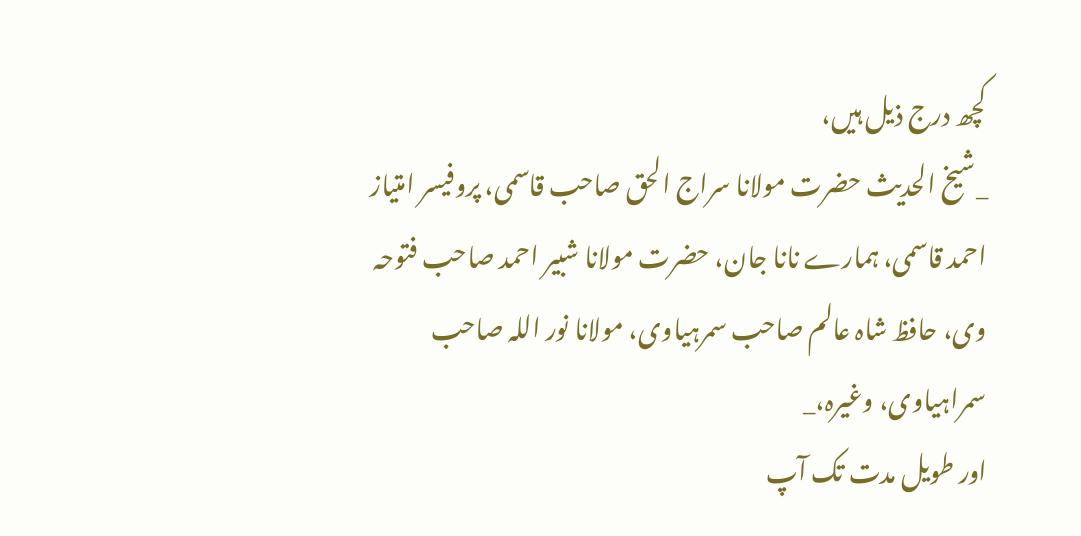کچھ درج ذیل ہیں،
_شیخ الحدیث حضرت مولانا سراج الحق صاحب قاسمی، پروفیسر امتیاز احمد قاسمی، ہمارے نانا جان، حضرت مولانا شبیر احمد صاحب فتوحہ وی، حافظ شاہ عالم صاحب سمرہیاوی، مولانا نور اللہ صاحب سمراہیاوی، وغیرہ،_
اور طویل مدت تک آپ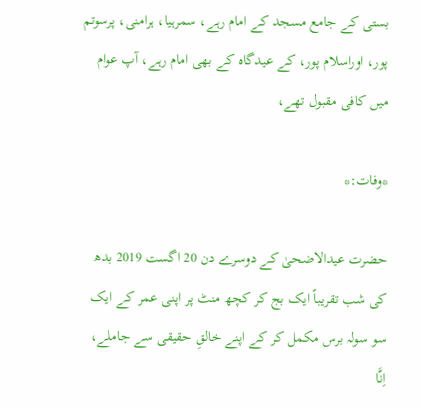بستی کے جامع مسجد کے امام رہے، سمرہیا، ہرامنی، پرسوتم پور، اوراسلام پور، کے عیدگاہ کے بھی امام رہے، آپ عوام میں کافی مقبول تھے،

*وفات:*

حضرت عیدالاضحیٰ کے دوسرے دن 20 اگست 2019 بدھ کی شب تقریباً ایک بج کر کچھ منٹ پر اپنی عمر کے ایک سو سولہ برس مکمل کر کے اپنے خالقِ حقیقی سے جاملے،
اِنَّا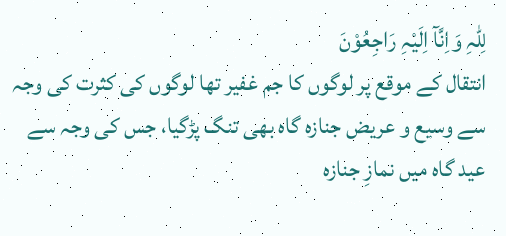لِلّٰہِ وَاِنَّآ اِلَیْہِ رَاجِعُوْنَ
انتقال کے موقع پر لوگوں کا جم غفیر تھا لوگوں کی کثرت کی وجہ سے وسیع و عریض جنازہ گاہ بھی تنگ پڑگیا، جس کی وجہ سے عید گاہ میں نمازِ جنازہ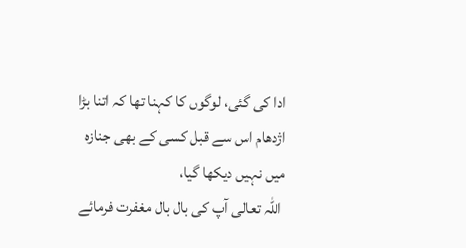ادا کی گئی، لوگوں کا کہنا تھا کہ اتنا بڑا اژدھام اس سے قبل کسی کے بھی جنازہ میں نہیں دیکھا گیا،
 اللہ تعالی آپ کی بال بال مغفرت فرمائے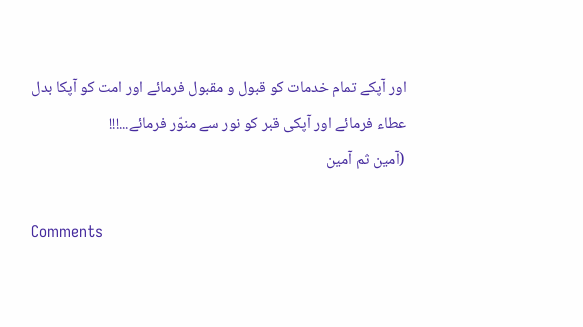اور آپکے تمام خدمات کو قبول و مقبول فرمائے اور امت کو آپکا بدل عطاء فرمائے اور آپکی قبر کو نور سے منوّر فرمائے...!!!
(آمین ثم آمین

Comments